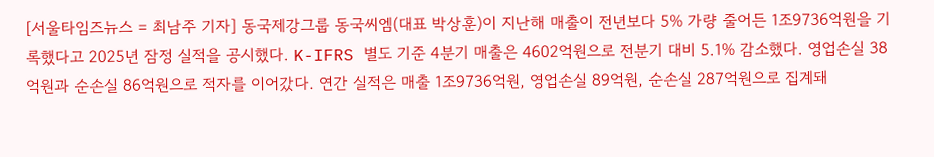[서울타임즈뉴스 = 최남주 기자] 동국제강그룹 동국씨엠(대표 박상훈)이 지난해 매출이 전년보다 5% 가량 줄어든 1조9736억원을 기록했다고 2025년 잠정 실적을 공시했다. K-IFRS 별도 기준 4분기 매출은 4602억원으로 전분기 대비 5.1% 감소했다. 영업손실 38억원과 순손실 86억원으로 적자를 이어갔다. 연간 실적은 매출 1조9736억원, 영업손실 89억원, 순손실 287억원으로 집계돼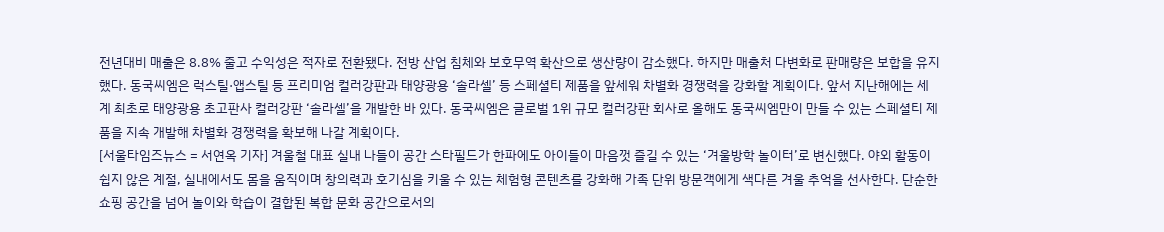전년대비 매출은 8.8% 줄고 수익성은 적자로 전환됐다. 전방 산업 침체와 보호무역 확산으로 생산량이 감소했다. 하지만 매출처 다변화로 판매량은 보합을 유지했다. 동국씨엠은 럭스틸·앱스틸 등 프리미엄 컬러강판과 태양광용 ‘솔라셀’ 등 스페셜티 제품을 앞세워 차별화 경쟁력을 강화할 계획이다. 앞서 지난해에는 세계 최초로 태양광용 초고판사 컬러강판 ‘솔라셀’을 개발한 바 있다. 동국씨엠은 글로벌 1위 규모 컬러강판 회사로 올해도 동국씨엠만이 만들 수 있는 스페셜티 제품을 지속 개발해 차별화 경쟁력을 확보해 나갈 계획이다.
[서울타임즈뉴스 = 서연옥 기자] 겨울철 대표 실내 나들이 공간 스타필드가 한파에도 아이들이 마음껏 즐길 수 있는 ‘겨울방학 놀이터’로 변신했다. 야외 활동이 쉽지 않은 계절, 실내에서도 몸을 움직이며 창의력과 호기심을 키울 수 있는 체험형 콘텐츠를 강화해 가족 단위 방문객에게 색다른 겨울 추억을 선사한다. 단순한 쇼핑 공간을 넘어 놀이와 학습이 결합된 복합 문화 공간으로서의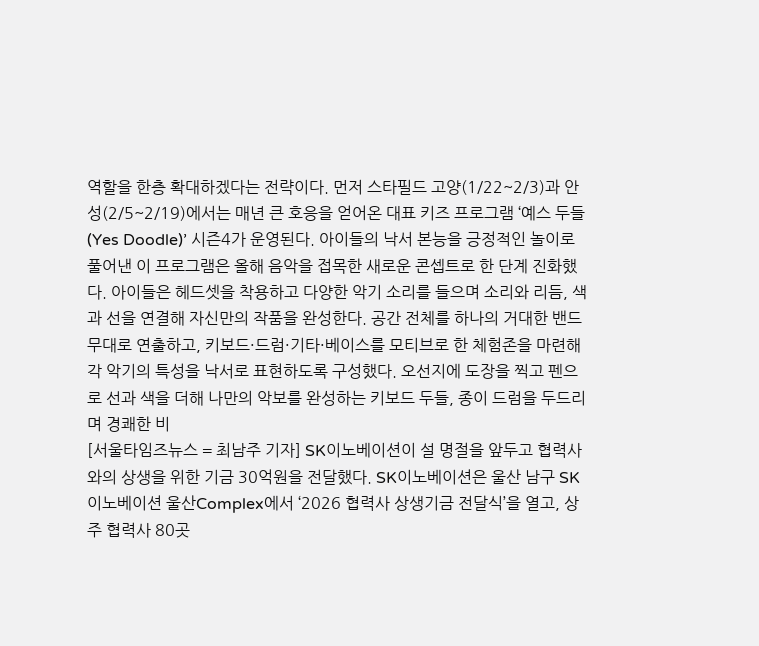역할을 한층 확대하겠다는 전략이다. 먼저 스타필드 고양(1/22~2/3)과 안성(2/5~2/19)에서는 매년 큰 호응을 얻어온 대표 키즈 프로그램 ‘예스 두들(Yes Doodle)’ 시즌4가 운영된다. 아이들의 낙서 본능을 긍정적인 놀이로 풀어낸 이 프로그램은 올해 음악을 접목한 새로운 콘셉트로 한 단계 진화했다. 아이들은 헤드셋을 착용하고 다양한 악기 소리를 들으며 소리와 리듬, 색과 선을 연결해 자신만의 작품을 완성한다. 공간 전체를 하나의 거대한 밴드 무대로 연출하고, 키보드·드럼·기타·베이스를 모티브로 한 체험존을 마련해 각 악기의 특성을 낙서로 표현하도록 구성했다. 오선지에 도장을 찍고 펜으로 선과 색을 더해 나만의 악보를 완성하는 키보드 두들, 종이 드럼을 두드리며 경쾌한 비
[서울타임즈뉴스 = 최남주 기자] SK이노베이션이 설 명절을 앞두고 협력사와의 상생을 위한 기금 30억원을 전달했다. SK이노베이션은 울산 남구 SK이노베이션 울산Complex에서 ‘2026 협력사 상생기금 전달식’을 열고, 상주 협력사 80곳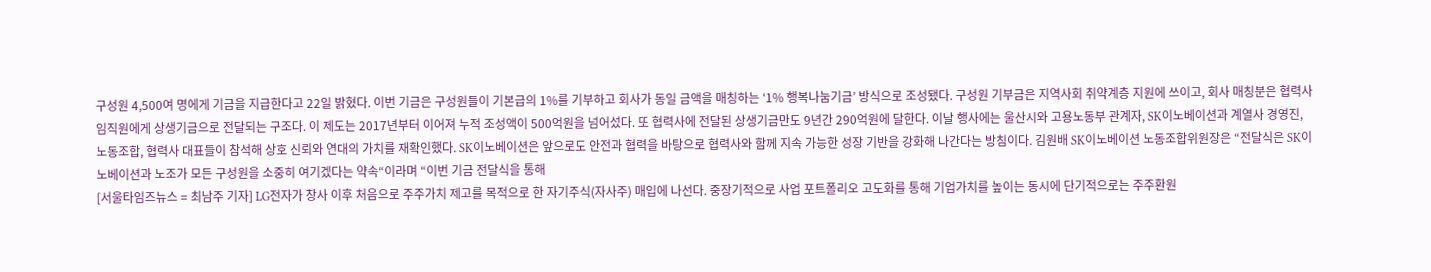구성원 4,500여 명에게 기금을 지급한다고 22일 밝혔다. 이번 기금은 구성원들이 기본급의 1%를 기부하고 회사가 동일 금액을 매칭하는 ‘1% 행복나눔기금’ 방식으로 조성됐다. 구성원 기부금은 지역사회 취약계층 지원에 쓰이고, 회사 매칭분은 협력사 임직원에게 상생기금으로 전달되는 구조다. 이 제도는 2017년부터 이어져 누적 조성액이 500억원을 넘어섰다. 또 협력사에 전달된 상생기금만도 9년간 290억원에 달한다. 이날 행사에는 울산시와 고용노동부 관계자, SK이노베이션과 계열사 경영진, 노동조합, 협력사 대표들이 참석해 상호 신뢰와 연대의 가치를 재확인했다. SK이노베이션은 앞으로도 안전과 협력을 바탕으로 협력사와 함께 지속 가능한 성장 기반을 강화해 나간다는 방침이다. 김원배 SK이노베이션 노동조합위원장은 “전달식은 SK이노베이션과 노조가 모든 구성원을 소중히 여기겠다는 약속“이라며 “이번 기금 전달식을 통해
[서울타임즈뉴스 = 최남주 기자] LG전자가 창사 이후 처음으로 주주가치 제고를 목적으로 한 자기주식(자사주) 매입에 나선다. 중장기적으로 사업 포트폴리오 고도화를 통해 기업가치를 높이는 동시에 단기적으로는 주주환원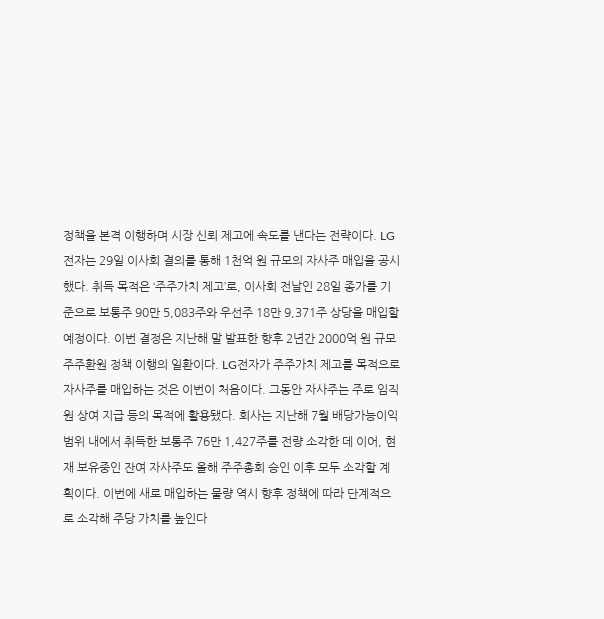정책을 본격 이행하며 시장 신뢰 제고에 속도를 낸다는 전략이다. LG전자는 29일 이사회 결의를 통해 1천억 원 규모의 자사주 매입을 공시했다. 취득 목적은 ‘주주가치 제고’로, 이사회 전날인 28일 종가를 기준으로 보통주 90만 5,083주와 우선주 18만 9,371주 상당을 매입할 예정이다. 이번 결정은 지난해 말 발표한 향후 2년간 2000억 원 규모 주주환원 정책 이행의 일환이다. LG전자가 주주가치 제고를 목적으로 자사주를 매입하는 것은 이번이 처음이다. 그동안 자사주는 주로 임직원 상여 지급 등의 목적에 활용됐다. 회사는 지난해 7월 배당가능이익 범위 내에서 취득한 보통주 76만 1,427주를 전량 소각한 데 이어, 현재 보유중인 잔여 자사주도 올해 주주총회 승인 이후 모두 소각할 계획이다. 이번에 새로 매입하는 물량 역시 향후 정책에 따라 단계적으로 소각해 주당 가치를 높인다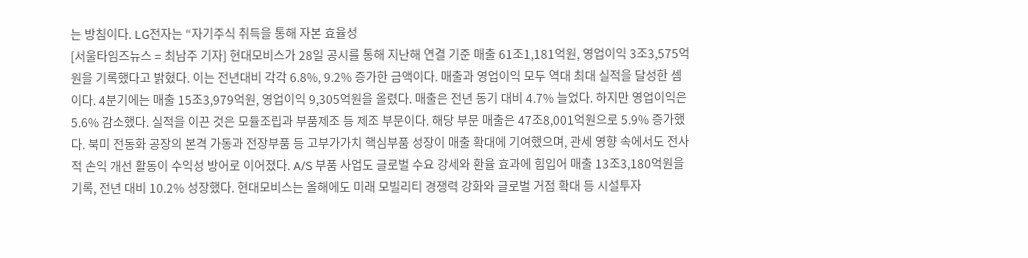는 방침이다. LG전자는 “자기주식 취득을 통해 자본 효율성
[서울타임즈뉴스 = 최남주 기자] 현대모비스가 28일 공시를 통해 지난해 연결 기준 매출 61조1,181억원, 영업이익 3조3,575억원을 기록했다고 밝혔다. 이는 전년대비 각각 6.8%, 9.2% 증가한 금액이다. 매출과 영업이익 모두 역대 최대 실적을 달성한 셈이다. 4분기에는 매출 15조3,979억원, 영업이익 9,305억원을 올렸다. 매출은 전년 동기 대비 4.7% 늘었다. 하지만 영업이익은 5.6% 감소했다. 실적을 이끈 것은 모듈조립과 부품제조 등 제조 부문이다. 해당 부문 매출은 47조8,001억원으로 5.9% 증가했다. 북미 전동화 공장의 본격 가동과 전장부품 등 고부가가치 핵심부품 성장이 매출 확대에 기여했으며, 관세 영향 속에서도 전사적 손익 개선 활동이 수익성 방어로 이어졌다. A/S 부품 사업도 글로벌 수요 강세와 환율 효과에 힘입어 매출 13조3,180억원을 기록, 전년 대비 10.2% 성장했다. 현대모비스는 올해에도 미래 모빌리티 경쟁력 강화와 글로벌 거점 확대 등 시설투자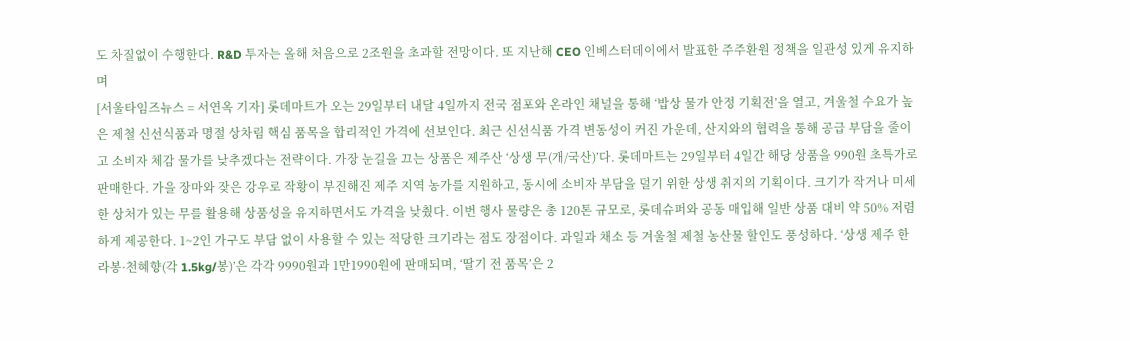도 차질없이 수행한다. R&D 투자는 올해 처음으로 2조원을 초과할 전망이다. 또 지난해 CEO 인베스터데이에서 발표한 주주환원 정책을 일관성 있게 유지하며
[서울타임즈뉴스 = 서연옥 기자] 롯데마트가 오는 29일부터 내달 4일까지 전국 점포와 온라인 채널을 통해 ‘밥상 물가 안정 기획전’을 열고, 겨울철 수요가 높은 제철 신선식품과 명절 상차림 핵심 품목을 합리적인 가격에 선보인다. 최근 신선식품 가격 변동성이 커진 가운데, 산지와의 협력을 통해 공급 부담을 줄이고 소비자 체감 물가를 낮추겠다는 전략이다. 가장 눈길을 끄는 상품은 제주산 ‘상생 무(개/국산)’다. 롯데마트는 29일부터 4일간 해당 상품을 990원 초특가로 판매한다. 가을 장마와 잦은 강우로 작황이 부진해진 제주 지역 농가를 지원하고, 동시에 소비자 부담을 덜기 위한 상생 취지의 기획이다. 크기가 작거나 미세한 상처가 있는 무를 활용해 상품성을 유지하면서도 가격을 낮췄다. 이번 행사 물량은 총 120톤 규모로, 롯데슈퍼와 공동 매입해 일반 상품 대비 약 50% 저렴하게 제공한다. 1~2인 가구도 부담 없이 사용할 수 있는 적당한 크기라는 점도 장점이다. 과일과 채소 등 겨울철 제철 농산물 할인도 풍성하다. ‘상생 제주 한라봉·천혜향(각 1.5kg/봉)’은 각각 9990원과 1만1990원에 판매되며, ‘딸기 전 품목’은 2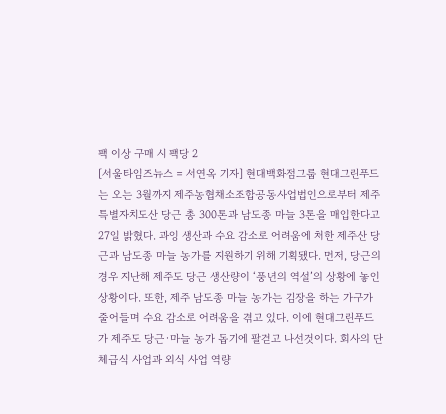팩 이상 구매 시 팩당 2
[서울타임즈뉴스 = 서연옥 기자] 현대백화점그룹 현대그린푸드는 오는 3월까지 제주농협채소조합공동사업법인으로부터 제주특별자치도산 당근 총 300톤과 남도종 마늘 3톤을 매입한다고 27일 밝혔다. 과잉 생산과 수요 감소로 어려움에 처한 제주산 당근과 남도종 마늘 농가를 지원하기 위해 기획됐다. 먼저, 당근의 경우 지난해 제주도 당근 생산량이 ‘풍년의 역설’의 상황에 놓인 상황이다. 또한, 제주 남도종 마늘 농가는 김장을 하는 가구가 줄어들며 수요 감소로 어려움을 겪고 있다. 이에 현대그린푸드가 제주도 당근·마늘 농가 돕기에 팔걷고 나선것이다. 회사의 단체급식 사업과 외식 사업 역량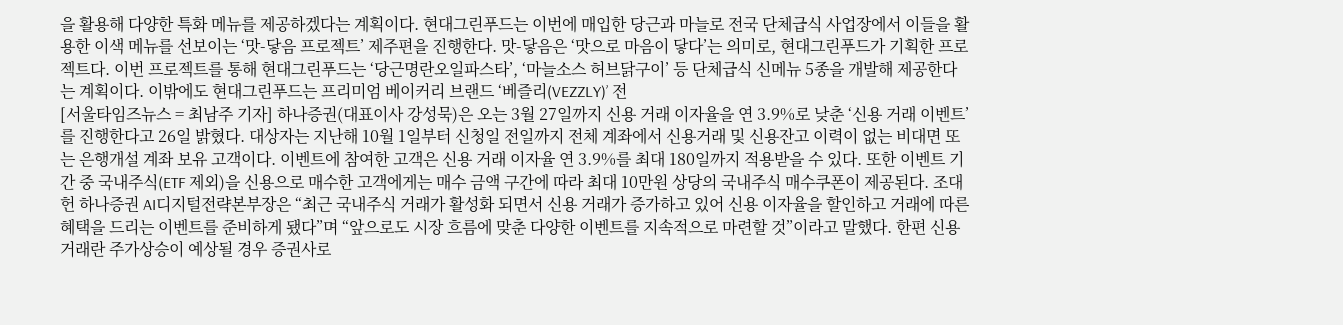을 활용해 다양한 특화 메뉴를 제공하겠다는 계획이다. 현대그린푸드는 이번에 매입한 당근과 마늘로 전국 단체급식 사업장에서 이들을 활용한 이색 메뉴를 선보이는 ‘맛-닿음 프로젝트’ 제주편을 진행한다. 맛-닿음은 ‘맛으로 마음이 닿다’는 의미로, 현대그린푸드가 기획한 프로젝트다. 이번 프로젝트를 통해 현대그린푸드는 ‘당근명란오일파스타’, ‘마늘소스 허브닭구이’ 등 단체급식 신메뉴 5종을 개발해 제공한다는 계획이다. 이밖에도 현대그린푸드는 프리미엄 베이커리 브랜드 ‘베즐리(VEZZLY)’ 전
[서울타임즈뉴스 = 최남주 기자] 하나증권(대표이사 강성묵)은 오는 3월 27일까지 신용 거래 이자율을 연 3.9%로 낮춘 ‘신용 거래 이벤트’를 진행한다고 26일 밝혔다. 대상자는 지난해 10월 1일부터 신청일 전일까지 전체 계좌에서 신용거래 및 신용잔고 이력이 없는 비대면 또는 은행개설 계좌 보유 고객이다. 이벤트에 참여한 고객은 신용 거래 이자율 연 3.9%를 최대 180일까지 적용받을 수 있다. 또한 이벤트 기간 중 국내주식(ETF 제외)을 신용으로 매수한 고객에게는 매수 금액 구간에 따라 최대 10만원 상당의 국내주식 매수쿠폰이 제공된다. 조대헌 하나증권 AI디지털전략본부장은 “최근 국내주식 거래가 활성화 되면서 신용 거래가 증가하고 있어 신용 이자율을 할인하고 거래에 따른 혜택을 드리는 이벤트를 준비하게 됐다”며 “앞으로도 시장 흐름에 맞춘 다양한 이벤트를 지속적으로 마련할 것”이라고 말했다. 한편 신용 거래란 주가상승이 예상될 경우 증권사로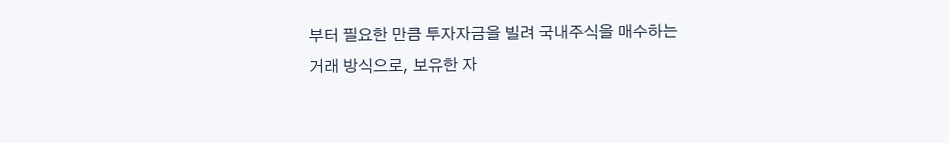부터 필요한 만큼 투자자금을 빌려 국내주식을 매수하는 거래 방식으로, 보유한 자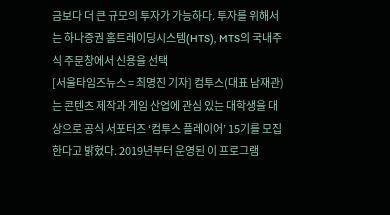금보다 더 큰 규모의 투자가 가능하다. 투자를 위해서는 하나증권 홈트레이딩시스템(HTS), MTS의 국내주식 주문창에서 신용을 선택
[서울타임즈뉴스 = 최명진 기자] 컴투스(대표 남재관)는 콘텐츠 제작과 게임 산업에 관심 있는 대학생을 대상으로 공식 서포터즈 ‘컴투스 플레이어’ 15기를 모집한다고 밝혔다. 2019년부터 운영된 이 프로그램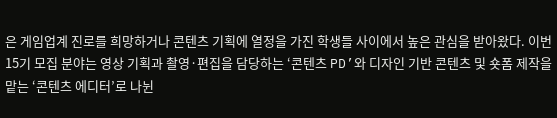은 게임업계 진로를 희망하거나 콘텐츠 기획에 열정을 가진 학생들 사이에서 높은 관심을 받아왔다. 이번 15기 모집 분야는 영상 기획과 촬영·편집을 담당하는 ‘콘텐츠 PD’와 디자인 기반 콘텐츠 및 숏폼 제작을 맡는 ‘콘텐츠 에디터’로 나뉜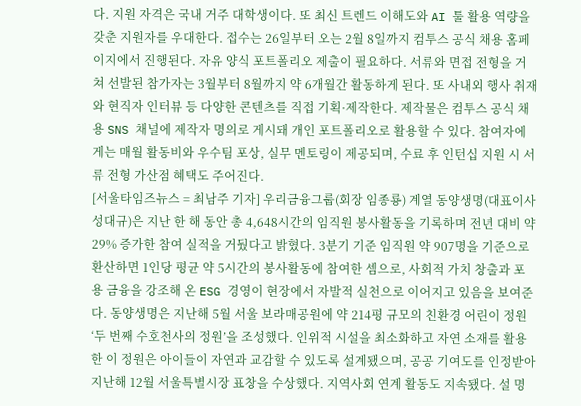다. 지원 자격은 국내 거주 대학생이다. 또 최신 트렌드 이해도와 AI 툴 활용 역량을 갖춘 지원자를 우대한다. 접수는 26일부터 오는 2월 8일까지 컴투스 공식 채용 홈페이지에서 진행된다. 자유 양식 포트폴리오 제출이 필요하다. 서류와 면접 전형을 거쳐 선발된 참가자는 3월부터 8월까지 약 6개월간 활동하게 된다. 또 사내외 행사 취재와 현직자 인터뷰 등 다양한 콘텐츠를 직접 기획·제작한다. 제작물은 컴투스 공식 채용 SNS 채널에 제작자 명의로 게시돼 개인 포트폴리오로 활용할 수 있다. 참여자에게는 매월 활동비와 우수팀 포상, 실무 멘토링이 제공되며, 수료 후 인턴십 지원 시 서류 전형 가산점 혜택도 주어진다.
[서울타임즈뉴스 = 최남주 기자] 우리금융그룹(회장 임종룡) 계열 동양생명(대표이사 성대규)은 지난 한 해 동안 총 4,648시간의 임직원 봉사활동을 기록하며 전년 대비 약 29% 증가한 참여 실적을 거뒀다고 밝혔다. 3분기 기준 임직원 약 907명을 기준으로 환산하면 1인당 평균 약 5시간의 봉사활동에 참여한 셈으로, 사회적 가치 창출과 포용 금융을 강조해 온 ESG 경영이 현장에서 자발적 실천으로 이어지고 있음을 보여준다. 동양생명은 지난해 5월 서울 보라매공원에 약 214평 규모의 친환경 어린이 정원 ‘두 번째 수호천사의 정원’을 조성했다. 인위적 시설을 최소화하고 자연 소재를 활용한 이 정원은 아이들이 자연과 교감할 수 있도록 설계됐으며, 공공 기여도를 인정받아 지난해 12월 서울특별시장 표창을 수상했다. 지역사회 연계 활동도 지속됐다. 설 명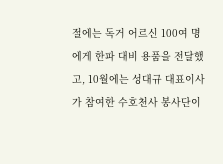절에는 독거 어르신 100여 명에게 한파 대비 용품을 전달했고, 10월에는 성대규 대표이사가 참여한 수호천사 봉사단이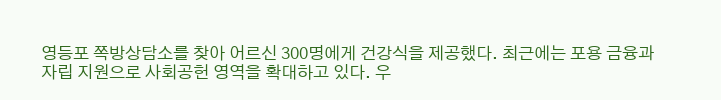영등포 쪽방상담소를 찾아 어르신 300명에게 건강식을 제공했다. 최근에는 포용 금융과 자립 지원으로 사회공헌 영역을 확대하고 있다. 우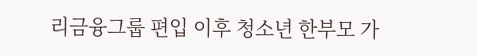리금융그룹 편입 이후 청소년 한부모 가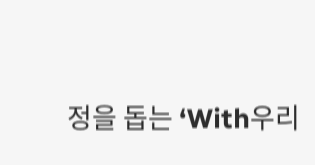정을 돕는 ‘With우리